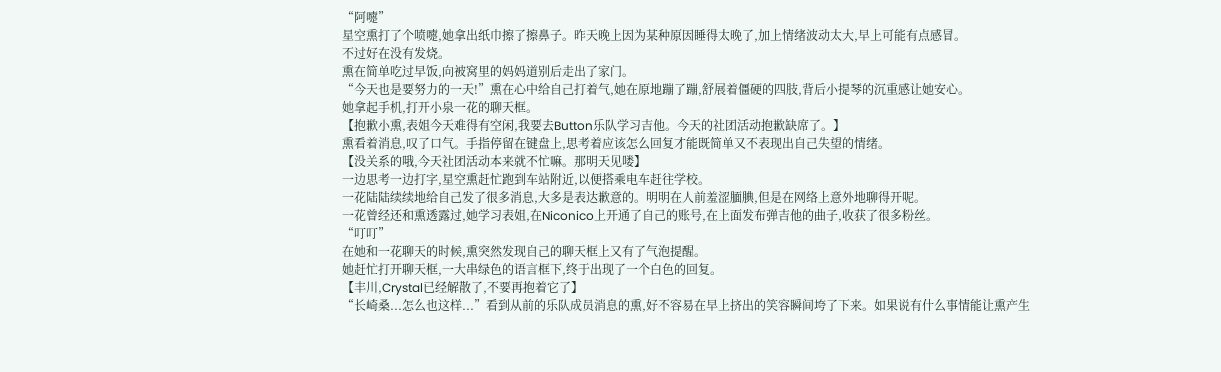“阿嚏”
星空熏打了个喷嚏,她拿出纸巾擦了擦鼻子。昨天晚上因为某种原因睡得太晚了,加上情绪波动太大,早上可能有点感冒。
不过好在没有发烧。
熏在简单吃过早饭,向被窝里的妈妈道别后走出了家门。
“今天也是要努力的一天!”熏在心中给自己打着气,她在原地蹦了蹦,舒展着僵硬的四肢,背后小提琴的沉重感让她安心。
她拿起手机,打开小泉一花的聊天框。
【抱歉小熏,表姐今天难得有空闲,我要去Button乐队学习吉他。今天的社团活动抱歉缺席了。】
熏看着消息,叹了口气。手指停留在键盘上,思考着应该怎么回复才能既简单又不表现出自己失望的情绪。
【没关系的哦,今天社团活动本来就不忙嘛。那明天见喽】
一边思考一边打字,星空熏赶忙跑到车站附近,以便搭乘电车赶往学校。
一花陆陆续续地给自己发了很多消息,大多是表达歉意的。明明在人前羞涩腼腆,但是在网络上意外地聊得开呢。
一花曾经还和熏透露过,她学习表姐,在Niconico上开通了自己的账号,在上面发布弹吉他的曲子,收获了很多粉丝。
“叮叮”
在她和一花聊天的时候,熏突然发现自己的聊天框上又有了气泡提醒。
她赶忙打开聊天框,一大串绿色的语言框下,终于出现了一个白色的回复。
【丰川,Crystal已经解散了,不要再抱着它了】
“长崎桑...怎么也这样...”看到从前的乐队成员消息的熏,好不容易在早上挤出的笑容瞬间垮了下来。如果说有什么事情能让熏产生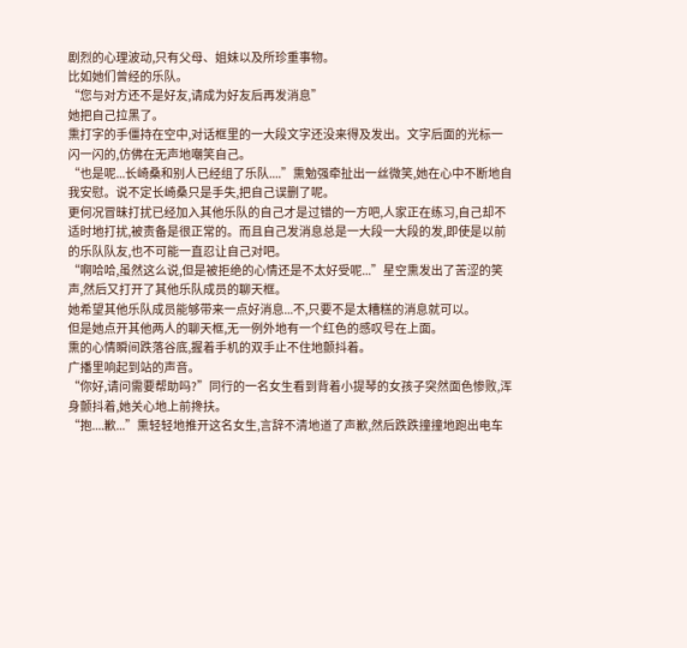剧烈的心理波动,只有父母、姐妹以及所珍重事物。
比如她们曾经的乐队。
“您与对方还不是好友,请成为好友后再发消息”
她把自己拉黑了。
熏打字的手僵持在空中,对话框里的一大段文字还没来得及发出。文字后面的光标一闪一闪的,仿佛在无声地嘲笑自己。
“也是呢...长崎桑和别人已经组了乐队....”熏勉强牵扯出一丝微笑,她在心中不断地自我安慰。说不定长崎桑只是手失,把自己误删了呢。
更何况冒昧打扰已经加入其他乐队的自己才是过错的一方吧,人家正在练习,自己却不适时地打扰,被责备是很正常的。而且自己发消息总是一大段一大段的发,即使是以前的乐队队友,也不可能一直忍让自己对吧。
“啊哈哈,虽然这么说,但是被拒绝的心情还是不太好受呢...”星空熏发出了苦涩的笑声,然后又打开了其他乐队成员的聊天框。
她希望其他乐队成员能够带来一点好消息...不,只要不是太糟糕的消息就可以。
但是她点开其他两人的聊天框,无一例外地有一个红色的感叹号在上面。
熏的心情瞬间跌落谷底,握着手机的双手止不住地颤抖着。
广播里响起到站的声音。
“你好,请问需要帮助吗?”同行的一名女生看到背着小提琴的女孩子突然面色惨败,浑身颤抖着,她关心地上前搀扶。
“抱....歉...”熏轻轻地推开这名女生,言辞不清地道了声歉,然后跌跌撞撞地跑出电车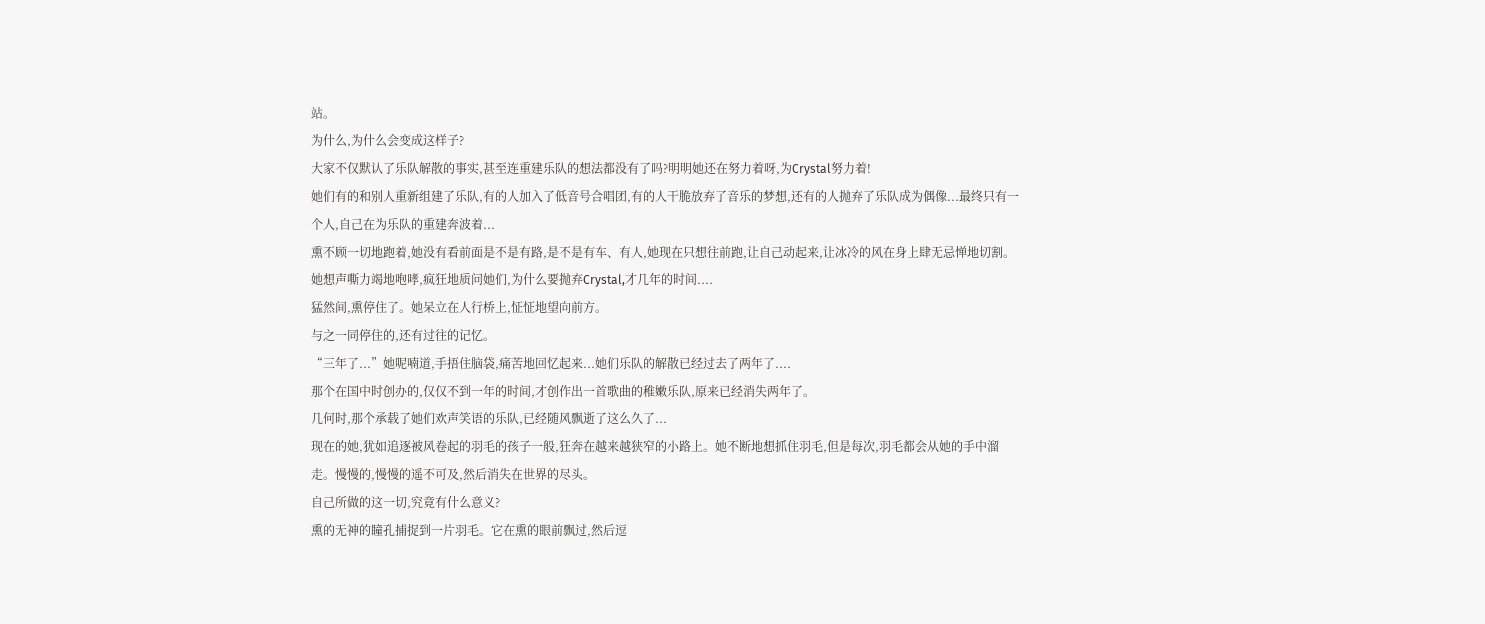站。
为什么,为什么会变成这样子?
大家不仅默认了乐队解散的事实,甚至连重建乐队的想法都没有了吗?明明她还在努力着呀,为Crystal努力着!
她们有的和别人重新组建了乐队,有的人加入了低音号合唱团,有的人干脆放弃了音乐的梦想,还有的人抛弃了乐队成为偶像...最终只有一个人,自己在为乐队的重建奔波着...
熏不顾一切地跑着,她没有看前面是不是有路,是不是有车、有人,她现在只想往前跑,让自己动起来,让冰冷的风在身上肆无忌惮地切割。
她想声嘶力竭地咆哮,疯狂地质问她们,为什么要抛弃Crystal,才几年的时间....
猛然间,熏停住了。她呆立在人行桥上,怔怔地望向前方。
与之一同停住的,还有过往的记忆。
“三年了...”她呢喃道,手捂住脑袋,痛苦地回忆起来...她们乐队的解散已经过去了两年了....
那个在国中时创办的,仅仅不到一年的时间,才创作出一首歌曲的稚嫩乐队,原来已经消失两年了。
几何时,那个承载了她们欢声笑语的乐队,已经随风飘逝了这么久了...
现在的她,犹如追逐被风卷起的羽毛的孩子一般,狂奔在越来越狭窄的小路上。她不断地想抓住羽毛,但是每次,羽毛都会从她的手中溜走。慢慢的,慢慢的遥不可及,然后消失在世界的尽头。
自己所做的这一切,究竟有什么意义?
熏的无神的瞳孔捕捉到一片羽毛。它在熏的眼前飘过,然后逗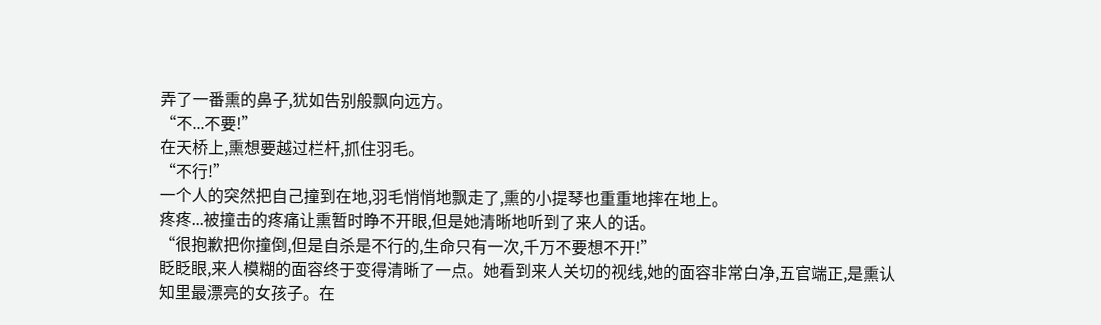弄了一番熏的鼻子,犹如告别般飘向远方。
“不...不要!”
在天桥上,熏想要越过栏杆,抓住羽毛。
“不行!”
一个人的突然把自己撞到在地,羽毛悄悄地飘走了,熏的小提琴也重重地摔在地上。
疼疼...被撞击的疼痛让熏暂时睁不开眼,但是她清晰地听到了来人的话。
“很抱歉把你撞倒,但是自杀是不行的,生命只有一次,千万不要想不开!”
眨眨眼,来人模糊的面容终于变得清晰了一点。她看到来人关切的视线,她的面容非常白净,五官端正,是熏认知里最漂亮的女孩子。在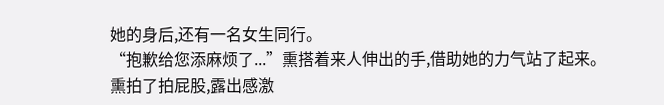她的身后,还有一名女生同行。
“抱歉给您添麻烦了...”熏搭着来人伸出的手,借助她的力气站了起来。
熏拍了拍屁股,露出感激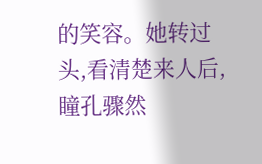的笑容。她转过头,看清楚来人后,瞳孔骤然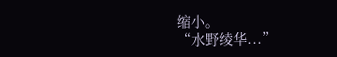缩小。
“水野绫华...”